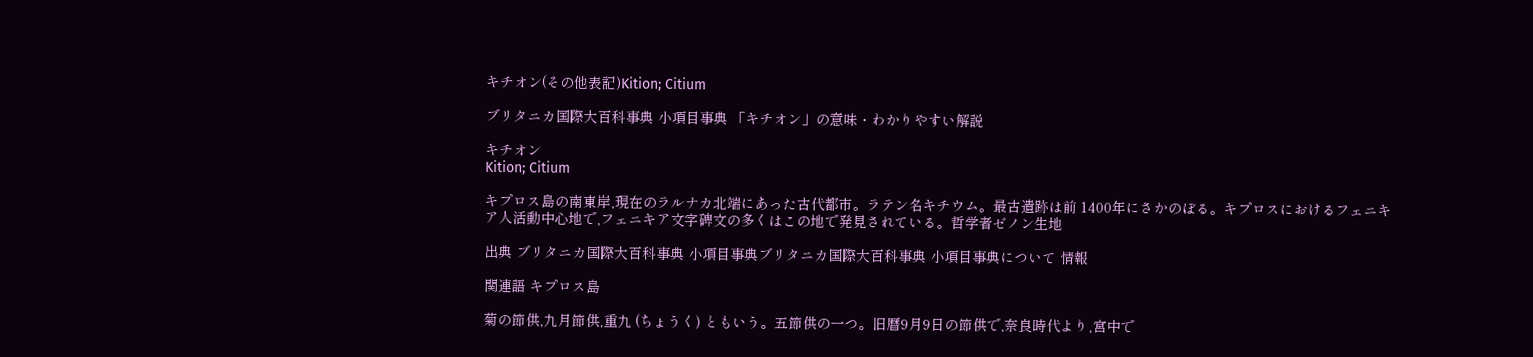キチオン(その他表記)Kition; Citium

ブリタニカ国際大百科事典 小項目事典 「キチオン」の意味・わかりやすい解説

キチオン
Kition; Citium

キプロス島の南東岸,現在のラルナカ北端にあった古代都市。ラテン名キチウム。最古遺跡は前 1400年にさかのぼる。キプロスにおけるフェニキア人活動中心地で,フェニキア文字碑文の多くはこの地で発見されている。哲学者ゼノン生地

出典 ブリタニカ国際大百科事典 小項目事典ブリタニカ国際大百科事典 小項目事典について 情報

関連語 キプロス島

菊の節供,九月節供,重九 (ちょうく) ともいう。五節供の一つ。旧暦9月9日の節供で,奈良時代より,宮中で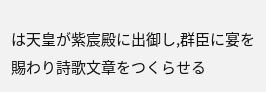は天皇が紫宸殿に出御し,群臣に宴を賜わり詩歌文章をつくらせる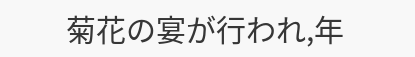菊花の宴が行われ,年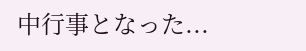中行事となった...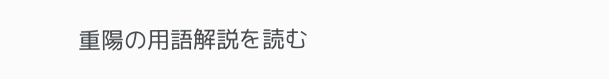重陽の用語解説を読む